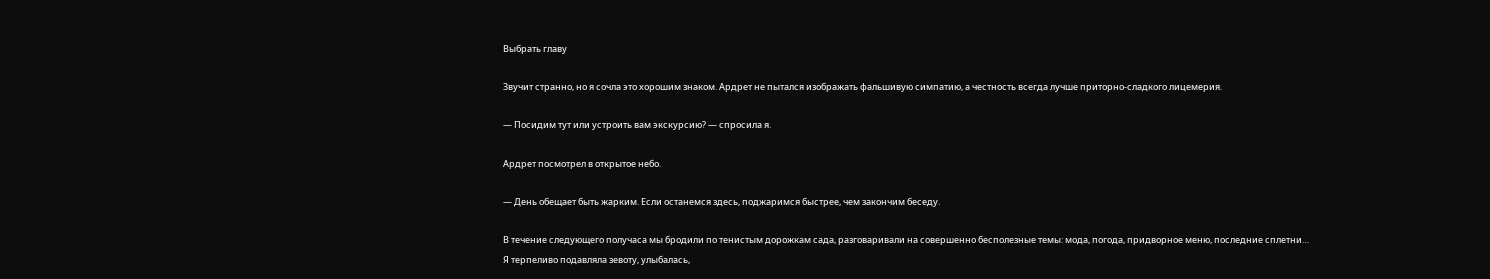Выбрать главу

Звучит странно, но я сочла это хорошим знаком. Ардрет не пытался изображать фальшивую симпатию, а честность всегда лучше приторно-сладкого лицемерия.

— Посидим тут или устроить вам экскурсию? — спросила я.

Ардрет посмотрел в открытое небо.

— День обещает быть жарким. Если останемся здесь, поджаримся быстрее, чем закончим беседу.

В течение следующего получаса мы бродили по тенистым дорожкам сада, разговаривали на совершенно бесполезные темы: мода, погода, придворное меню, последние сплетни… Я терпеливо подавляла зевоту, улыбалась,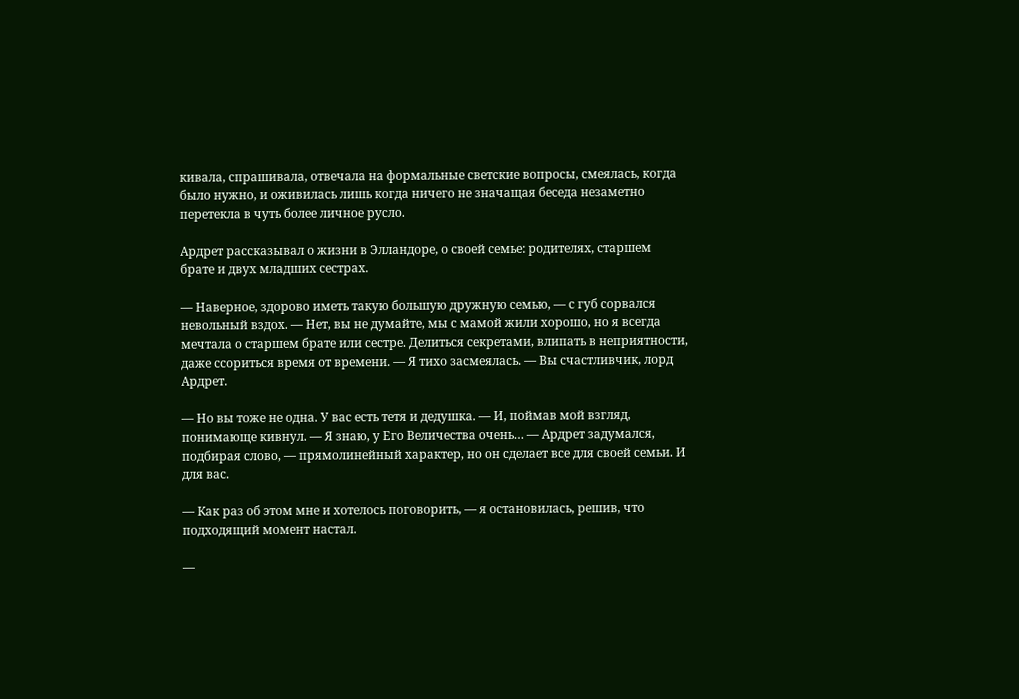кивала, спрашивала, отвечала на формальные светские вопросы, смеялась, когда было нужно, и оживилась лишь когда ничего не значащая беседа незаметно перетекла в чуть более личное русло.

Ардрет рассказывал о жизни в Элландоре, о своей семье: родителях, старшем брате и двух младших сестрах.

— Наверное, здорово иметь такую большую дружную семью, — с губ сорвался невольный вздох. — Нет, вы не думайте, мы с мамой жили хорошо, но я всегда мечтала о старшем брате или сестре. Делиться секретами, влипать в неприятности, даже ссориться время от времени. — Я тихо засмеялась. — Вы счастливчик, лорд Ардрет.

— Но вы тоже не одна. У вас есть тетя и дедушка. — И, поймав мой взгляд, понимающе кивнул. — Я знаю, у Его Величества очень… — Ардрет задумался, подбирая слово, — прямолинейный характер, но он сделает все для своей семьи. И для вас.

— Как раз об этом мне и хотелось поговорить, — я остановилась, решив, что подходящий момент настал.

—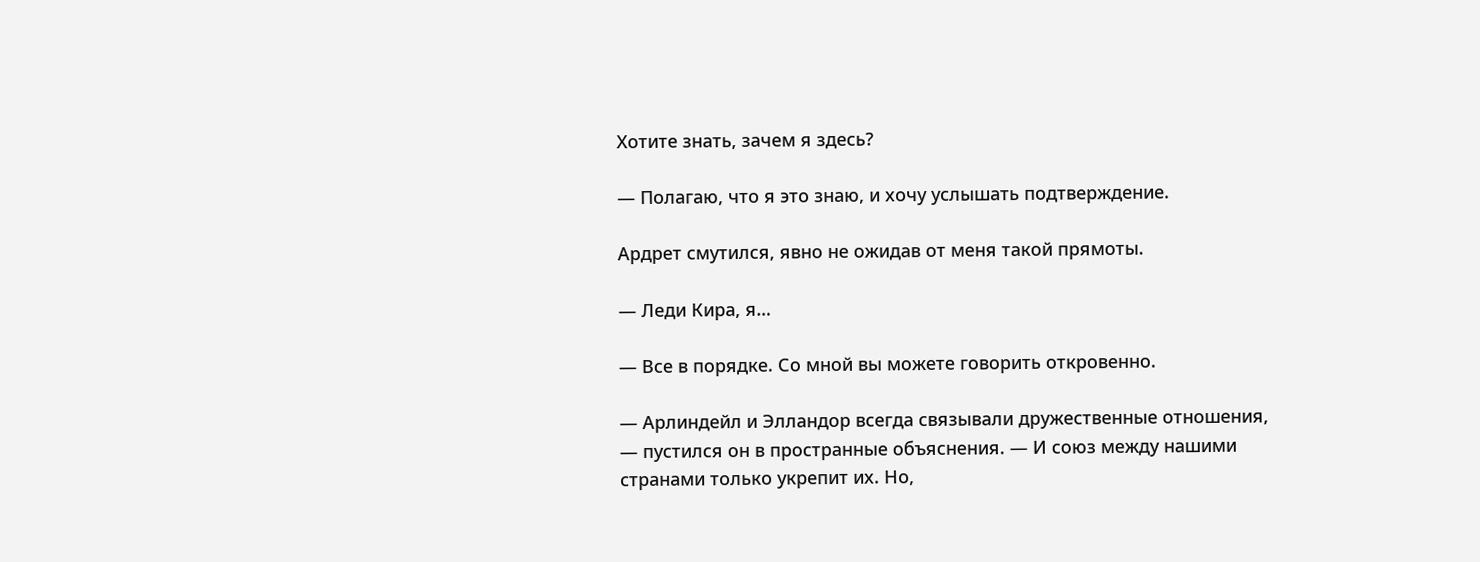Хотите знать, зачем я здесь?

— Полагаю, что я это знаю, и хочу услышать подтверждение.

Ардрет смутился, явно не ожидав от меня такой прямоты.

— Леди Кира, я…

— Все в порядке. Со мной вы можете говорить откровенно.

— Арлиндейл и Элландор всегда связывали дружественные отношения, — пустился он в пространные объяснения. — И союз между нашими странами только укрепит их. Но,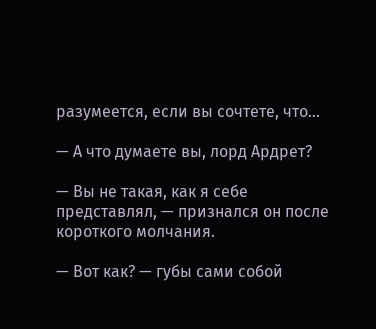разумеется, если вы сочтете, что…

— А что думаете вы, лорд Ардрет?

— Вы не такая, как я себе представлял, — признался он после короткого молчания.

— Вот как? — губы сами собой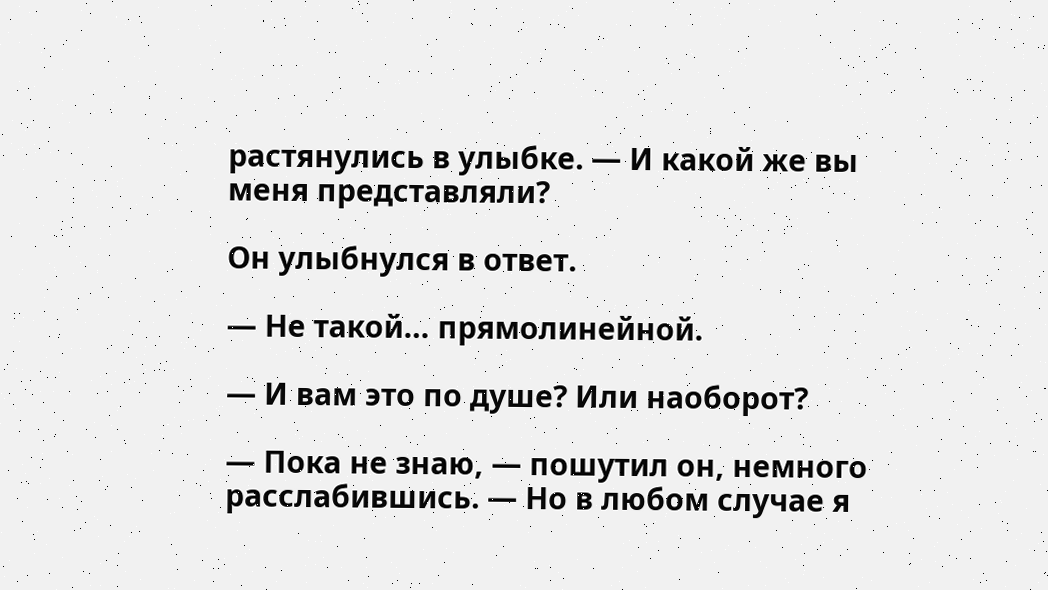растянулись в улыбке. — И какой же вы меня представляли?

Он улыбнулся в ответ.

— Не такой… прямолинейной.

— И вам это по душе? Или наоборот?

— Пока не знаю, — пошутил он, немного расслабившись. — Но в любом случае я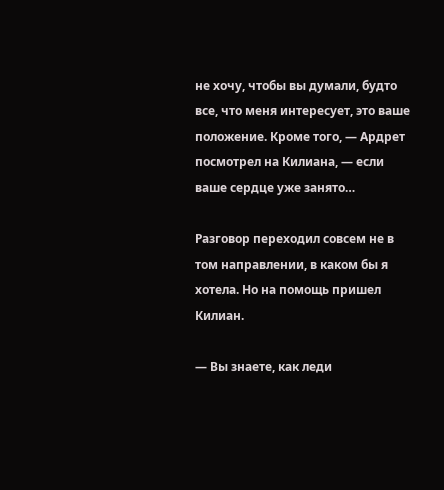не хочу, чтобы вы думали, будто все, что меня интересует, это ваше положение. Кроме того, — Ардрет посмотрел на Килиана, — если ваше сердце уже занято…

Разговор переходил совсем не в том направлении, в каком бы я хотела. Но на помощь пришел Килиан.

— Вы знаете, как леди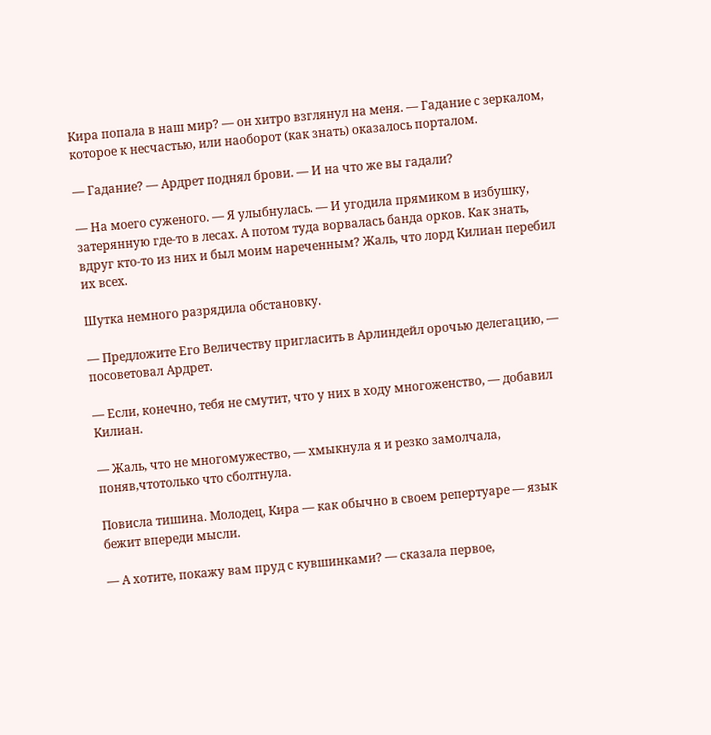Кира попала в наш мир? — он хитро взглянул на меня. — Гадание с зеркалом, которое к несчастью, или наоборот (как знать) оказалось порталом.

— Гадание? — Ардрет поднял брови. — И на что же вы гадали?

— На моего суженого. — Я улыбнулась. — И угодила прямиком в избушку, затерянную где-то в лесах. А потом туда ворвалась банда орков. Как знать, вдруг кто-то из них и был моим нареченным? Жаль, что лорд Килиан перебил их всех.

Шутка немного разрядила обстановку.

— Предложите Его Величеству пригласить в Арлиндейл орочью делегацию, — посоветовал Ардрет.

— Если, конечно, тебя не смутит, что у них в ходу многоженство, — добавил Килиан.

— Жаль, что не многомужество, — хмыкнула я и резко замолчала, поняв,чтотолько что сболтнула.

Повисла тишина. Молодец, Кира — как обычно в своем репертуаре — язык бежит впереди мысли.

— А хотите, покажу вам пруд с кувшинками? — сказала первое,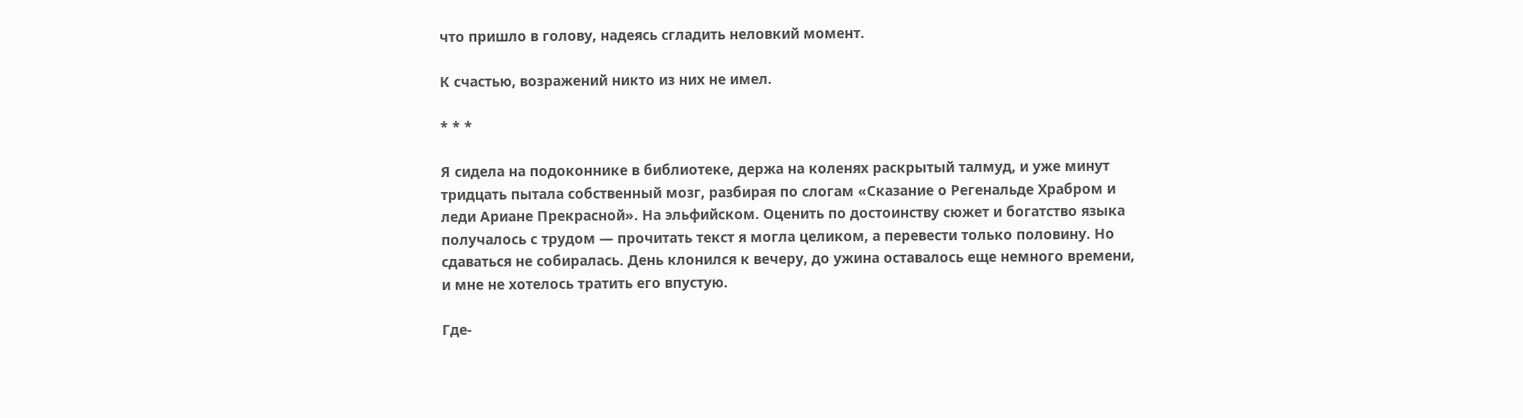что пришло в голову, надеясь сгладить неловкий момент.

К счастью, возражений никто из них не имел.

* * *

Я сидела на подоконнике в библиотеке, держа на коленях раскрытый талмуд, и уже минут тридцать пытала собственный мозг, разбирая по слогам «Сказание о Регенальде Храбром и леди Ариане Прекрасной». На эльфийском. Оценить по достоинству сюжет и богатство языка получалось с трудом — прочитать текст я могла целиком, а перевести только половину. Но сдаваться не собиралась. День клонился к вечеру, до ужина оставалось еще немного времени, и мне не хотелось тратить его впустую.

Где-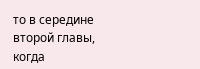то в середине второй главы, когда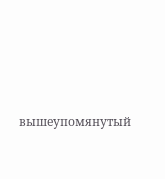вышеупомянутый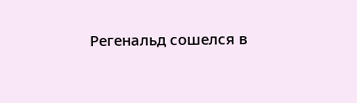Регенальд сошелся в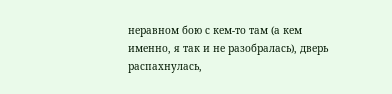неравном бою с кем-то там (а кем именно, я так и не разобралась), дверь распахнулась,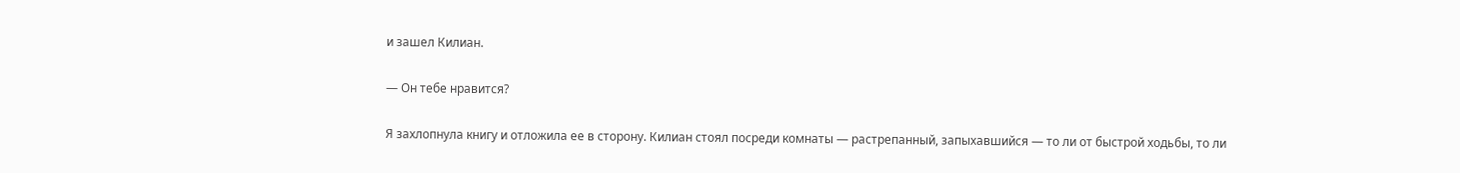и зашел Килиан.

— Он тебе нравится?

Я захлопнула книгу и отложила ее в сторону. Килиан стоял посреди комнаты — растрепанный, запыхавшийся — то ли от быстрой ходьбы, то ли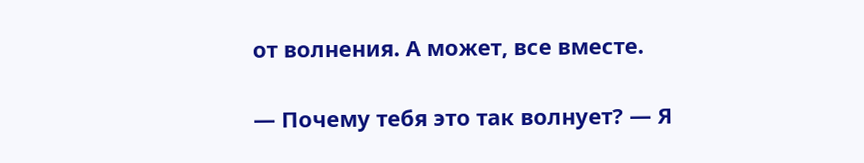от волнения. А может, все вместе.

— Почему тебя это так волнует? — Я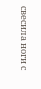свесила ноги с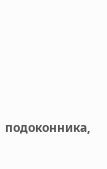подоконника,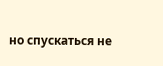но спускаться не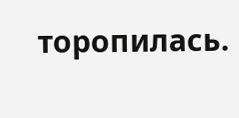торопилась.